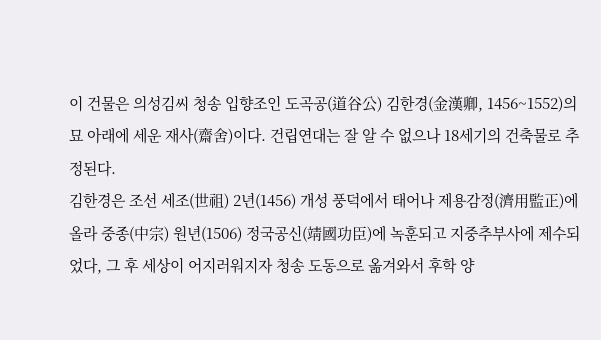이 건물은 의성김씨 청송 입향조인 도곡공(道谷公) 김한경(金漢卿, 1456~1552)의 묘 아래에 세운 재사(齋舍)이다. 건립연대는 잘 알 수 없으나 18세기의 건축물로 추정된다.
김한경은 조선 세조(世祖) 2년(1456) 개성 풍덕에서 태어나 제용감정(濟用監正)에 올라 중종(中宗) 원년(1506) 정국공신(靖國功臣)에 녹훈되고 지중추부사에 제수되었다, 그 후 세상이 어지러워지자 청송 도동으로 옮겨와서 후학 양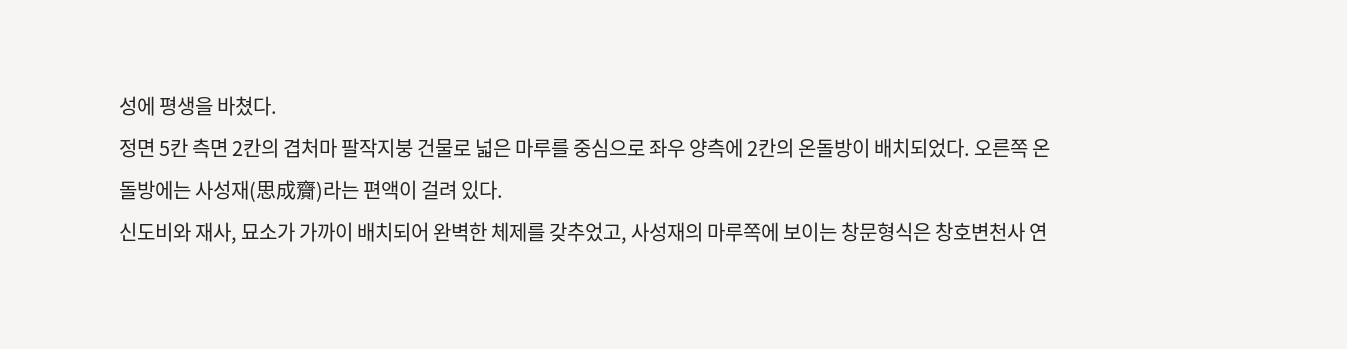성에 평생을 바쳤다.
정면 5칸 측면 2칸의 겹처마 팔작지붕 건물로 넓은 마루를 중심으로 좌우 양측에 2칸의 온돌방이 배치되었다. 오른쪽 온돌방에는 사성재(思成齎)라는 편액이 걸려 있다.
신도비와 재사, 묘소가 가까이 배치되어 완벽한 체제를 갖추었고, 사성재의 마루쪽에 보이는 창문형식은 창호변천사 연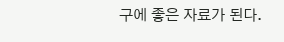구에 좋은 자료가 된다.